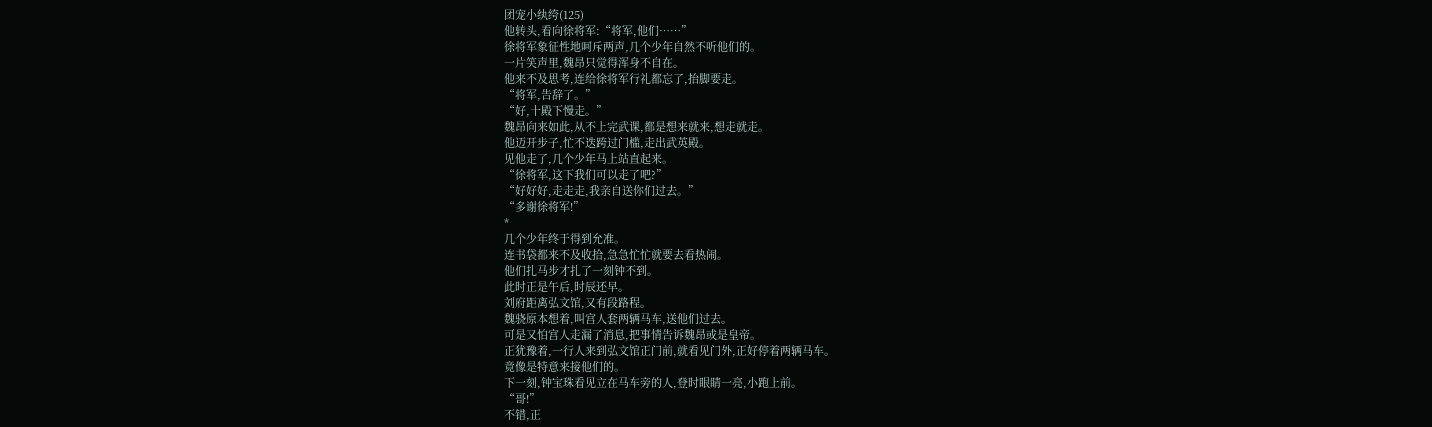团宠小纨绔(125)
他转头,看向徐将军:“将军,他们……”
徐将军象征性地呵斥两声,几个少年自然不听他们的。
一片笑声里,魏昂只觉得浑身不自在。
他来不及思考,连给徐将军行礼都忘了,抬脚要走。
“将军,告辞了。”
“好,十殿下慢走。”
魏昂向来如此,从不上完武课,都是想来就来,想走就走。
他迈开步子,忙不迭跨过门槛,走出武英殿。
见他走了,几个少年马上站直起来。
“徐将军,这下我们可以走了吧?”
“好好好,走走走,我亲自送你们过去。”
“多谢徐将军!”
*
几个少年终于得到允准。
连书袋都来不及收拾,急急忙忙就要去看热闹。
他们扎马步才扎了一刻钟不到。
此时正是午后,时辰还早。
刘府距离弘文馆,又有段路程。
魏骁原本想着,叫宫人套两辆马车,送他们过去。
可是又怕宫人走漏了消息,把事情告诉魏昂或是皇帝。
正犹豫着,一行人来到弘文馆正门前,就看见门外,正好停着两辆马车。
竟像是特意来接他们的。
下一刻,钟宝珠看见立在马车旁的人,登时眼睛一亮,小跑上前。
“哥!”
不错,正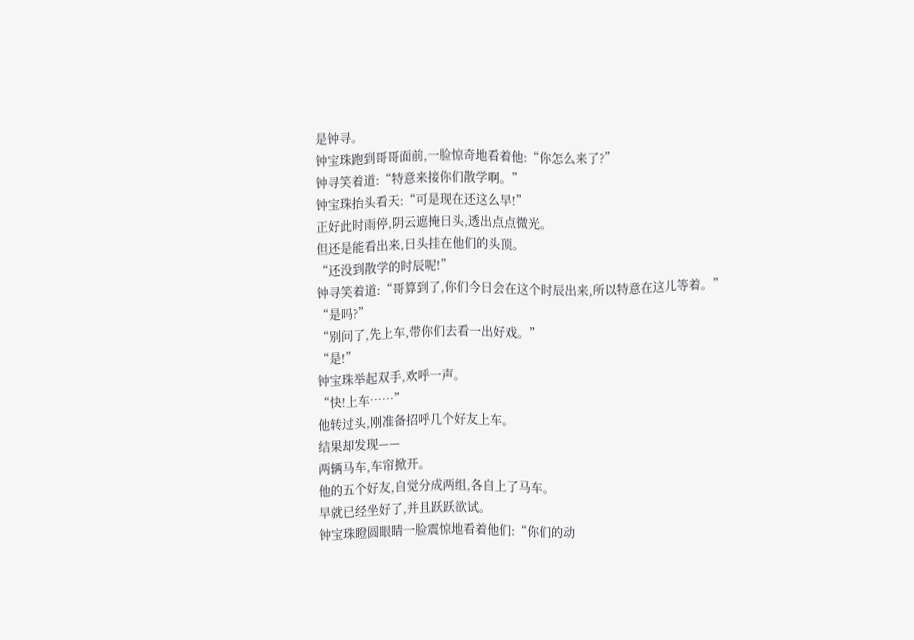是钟寻。
钟宝珠跑到哥哥面前,一脸惊奇地看着他:“你怎么来了?”
钟寻笑着道:“特意来接你们散学啊。”
钟宝珠抬头看天:“可是现在还这么早!”
正好此时雨停,阴云遮掩日头,透出点点微光。
但还是能看出来,日头挂在他们的头顶。
“还没到散学的时辰呢!”
钟寻笑着道:“哥算到了,你们今日会在这个时辰出来,所以特意在这儿等着。”
“是吗?”
“别问了,先上车,带你们去看一出好戏。”
“是!”
钟宝珠举起双手,欢呼一声。
“快!上车……”
他转过头,刚准备招呼几个好友上车。
结果却发现——
两辆马车,车帘掀开。
他的五个好友,自觉分成两组,各自上了马车。
早就已经坐好了,并且跃跃欲试。
钟宝珠瞪圆眼睛一脸震惊地看着他们:“你们的动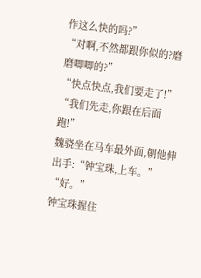作这么快的吗?”
“对啊,不然都跟你似的?磨磨唧唧的?”
“快点快点,我们要走了!”
“我们先走,你跟在后面跑!”
魏骁坐在马车最外面,朝他伸出手:“钟宝珠,上车。”
“好。”
钟宝珠握住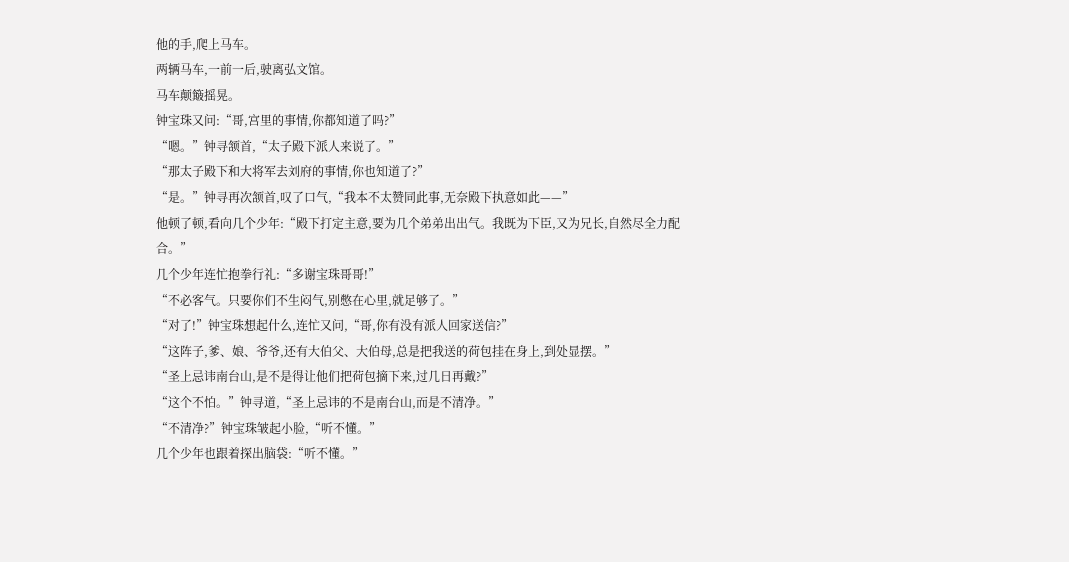他的手,爬上马车。
两辆马车,一前一后,驶离弘文馆。
马车颠簸摇晃。
钟宝珠又问:“哥,宫里的事情,你都知道了吗?”
“嗯。”钟寻颔首,“太子殿下派人来说了。”
“那太子殿下和大将军去刘府的事情,你也知道了?”
“是。”钟寻再次颔首,叹了口气,“我本不太赞同此事,无奈殿下执意如此——”
他顿了顿,看向几个少年:“殿下打定主意,要为几个弟弟出出气。我既为下臣,又为兄长,自然尽全力配合。”
几个少年连忙抱拳行礼:“多谢宝珠哥哥!”
“不必客气。只要你们不生闷气,别憋在心里,就足够了。”
“对了!”钟宝珠想起什么,连忙又问,“哥,你有没有派人回家送信?”
“这阵子,爹、娘、爷爷,还有大伯父、大伯母,总是把我送的荷包挂在身上,到处显摆。”
“圣上忌讳南台山,是不是得让他们把荷包摘下来,过几日再戴?”
“这个不怕。”钟寻道,“圣上忌讳的不是南台山,而是不清净。”
“不清净?”钟宝珠皱起小脸,“听不懂。”
几个少年也跟着探出脑袋:“听不懂。”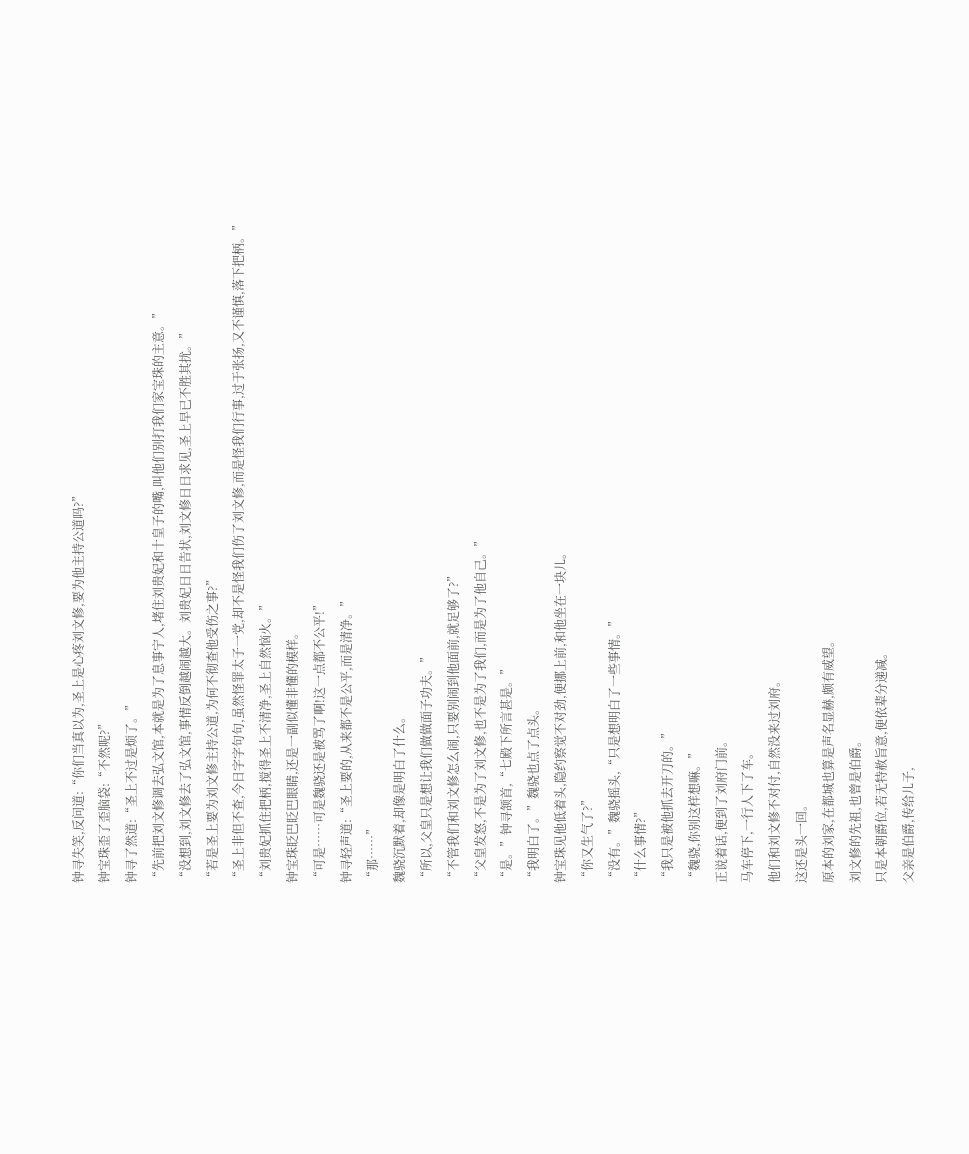钟寻失笑,反问道:“你们当真以为,圣上是心疼刘文修,要为他主持公道吗?”
钟宝珠歪了歪脑袋:“不然呢?”
钟寻了然道:“圣上不过是烦了。”
“先前把刘文修调去弘文馆,本就是为了息事宁人,堵住刘贵妃和十皇子的嘴,叫他们别打我们家宝珠的主意。”
“没想到,刘文修去了弘文馆,事情反倒越闹越大。刘贵妃日日告状,刘文修日日求见,圣上早已不胜其扰。”
“若是圣上要为刘文修主持公道,为何不彻查他受伤之事?”
“圣上非但不查,今日字字句句,虽然怪罪太子一党,却不是怪我们伤了刘文修,而是怪我们行事,过于张扬,又不谨慎,落下把柄。”
“刘贵妃抓住把柄,搅得圣上不清净,圣上自然恼火。”
钟宝珠眨巴眨巴眼睛,还是一副似懂非懂的模样。
“可是……可是魏骁还是被骂了啊!这一点都不公平!”
钟寻轻声道:“圣上要的,从来都不是公平,而是清净。”
“那……”
魏骁沉默着,却像是明白了什么。
“所以,父皇只是想让我们做做面子功夫。”
“不管我们和刘文修怎么闹,只要别闹到他面前,就足够了?”
“父皇发怒,不是为了刘文修,也不是为了我们,而是为了他自己。”
“是。”钟寻颔首,“七殿下所言甚是。”
“我明白了。”魏骁也点了点头。
钟宝珠见他低着头,隐约察觉不对劲,便挪上前,和他坐在一块儿。
“你又生气了?”
“没有。”魏骁摇头,“只是想明白了一些事情。”
“什么事情?”
“我只是被他抓去开刀的。”
“魏骁,你别这样想嘛。”
正说着话,便到了刘府门前。
马车停下,一行人下了车。
他们和刘文修不对付,自然没来过刘府。
这还是头一回。
原本的刘家,在都城也算是声名显赫,颇有威望。
刘文修的先祖,也曾是伯爵。
只是本朝爵位,若无特赦旨意,便依辈分递减。
父亲是伯爵,传给儿子,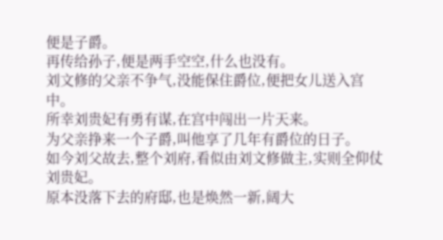便是子爵。
再传给孙子,便是两手空空,什么也没有。
刘文修的父亲不争气,没能保住爵位,便把女儿送入宫中。
所幸刘贵妃有勇有谋,在宫中闯出一片天来。
为父亲挣来一个子爵,叫他享了几年有爵位的日子。
如今刘父故去,整个刘府,看似由刘文修做主,实则全仰仗刘贵妃。
原本没落下去的府邸,也是焕然一新,阔大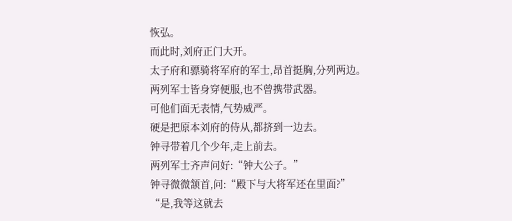恢弘。
而此时,刘府正门大开。
太子府和骠骑将军府的军士,昂首挺胸,分列两边。
两列军士皆身穿便服,也不曾携带武器。
可他们面无表情,气势威严。
硬是把原本刘府的侍从,都挤到一边去。
钟寻带着几个少年,走上前去。
两列军士齐声问好:“钟大公子。”
钟寻微微颔首,问:“殿下与大将军还在里面?”
“是,我等这就去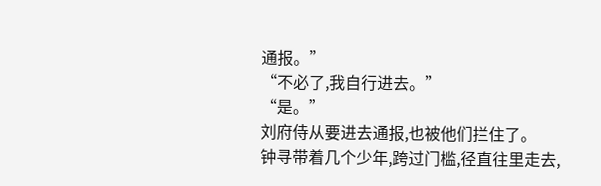通报。”
“不必了,我自行进去。”
“是。”
刘府侍从要进去通报,也被他们拦住了。
钟寻带着几个少年,跨过门槛,径直往里走去,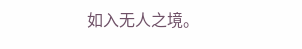如入无人之境。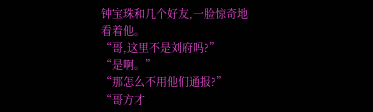钟宝珠和几个好友,一脸惊奇地看着他。
“哥,这里不是刘府吗?”
“是啊。”
“那怎么不用他们通报?”
“哥方才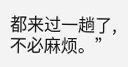都来过一趟了,不必麻烦。”